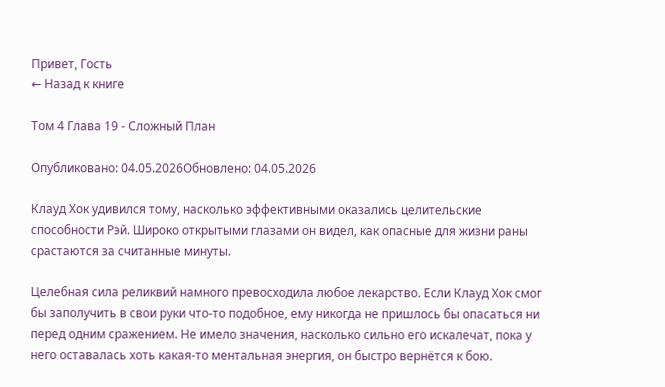Привет, Гость
← Назад к книге

Том 4 Глава 19 - Сложный План

Опубликовано: 04.05.2026Обновлено: 04.05.2026

Клауд Хок удивился тому, насколько эффективными оказались целительские способности Рэй. Широко открытыми глазами он видел, как опасные для жизни раны срастаются за считанные минуты.

Целебная сила реликвий намного превосходила любое лекарство. Если Клауд Хок смог бы заполучить в свои руки что-то подобное, ему никогда не пришлось бы опасаться ни перед одним сражением. Не имело значения, насколько сильно его искалечат, пока у него оставалась хоть какая-то ментальная энергия, он быстро вернётся к бою.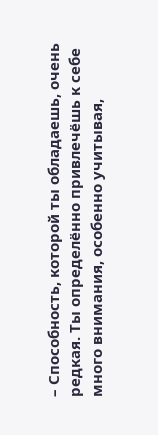– Способность, которой ты обладаешь, очень редкая. Ты определённо привлечёшь к себе много внимания, особенно учитывая,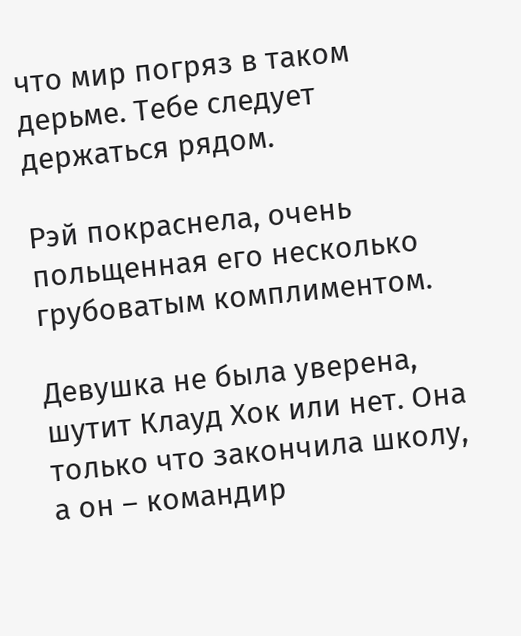что мир погряз в таком дерьме. Тебе следует держаться рядом.

Рэй покраснела, очень польщенная его несколько грубоватым комплиментом.

Девушка не была уверена, шутит Клауд Хок или нет. Она только что закончила школу, а он – командир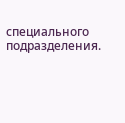специального подразделения.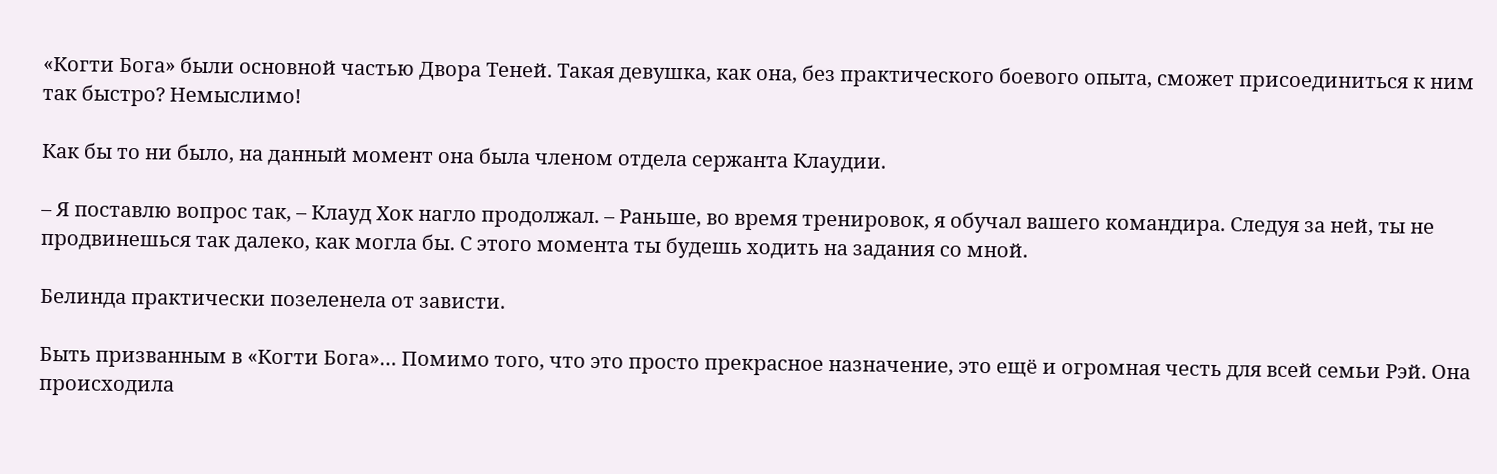«Когти Бога» были основной частью Двора Теней. Такая девушка, как она, без практического боевого опыта, сможет присоединиться к ним так быстро? Немыслимо!

Как бы то ни было, на данный момент она была членом отдела сержанта Клаудии.

– Я поставлю вопрос так, – Клауд Хок нагло продолжал. – Раньше, во время тренировок, я обучал вашего командира. Следуя за ней, ты не продвинешься так далеко, как могла бы. С этого момента ты будешь ходить на задания со мной.

Белинда практически позеленела от зависти.

Быть призванным в «Когти Бога»… Помимо того, что это просто прекрасное назначение, это ещё и огромная честь для всей семьи Рэй. Она происходила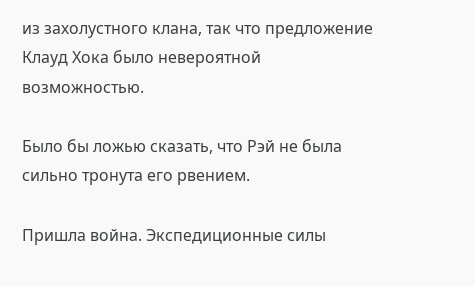из захолустного клана, так что предложение Клауд Хока было невероятной возможностью.

Было бы ложью сказать, что Рэй не была сильно тронута его рвением.

Пришла война. Экспедиционные силы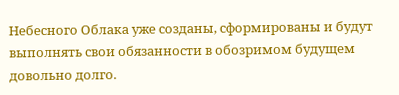Небесного Облака уже созданы, сформированы и будут выполнять свои обязанности в обозримом будущем довольно долго.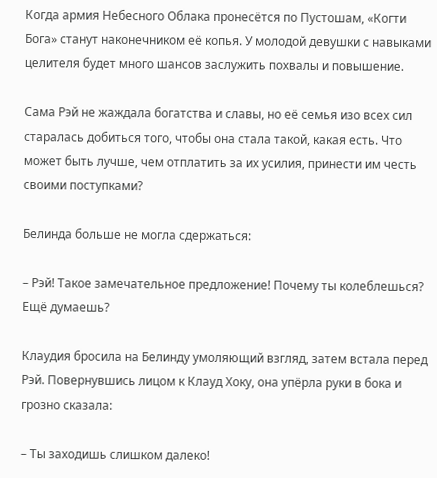Когда армия Небесного Облака пронесётся по Пустошам, «Когти Бога» станут наконечником её копья. У молодой девушки с навыками целителя будет много шансов заслужить похвалы и повышение.

Сама Рэй не жаждала богатства и славы, но её семья изо всех сил старалась добиться того, чтобы она стала такой, какая есть. Что может быть лучше, чем отплатить за их усилия, принести им честь своими поступками?

Белинда больше не могла сдержаться:

– Рэй! Такое замечательное предложение! Почему ты колеблешься? Ещё думаешь?

Клаудия бросила на Белинду умоляющий взгляд, затем встала перед Рэй. Повернувшись лицом к Клауд Хоку, она упёрла руки в бока и грозно сказала:

– Ты заходишь слишком далеко!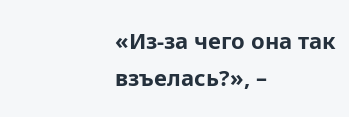«Из-за чего она так взъелась?», –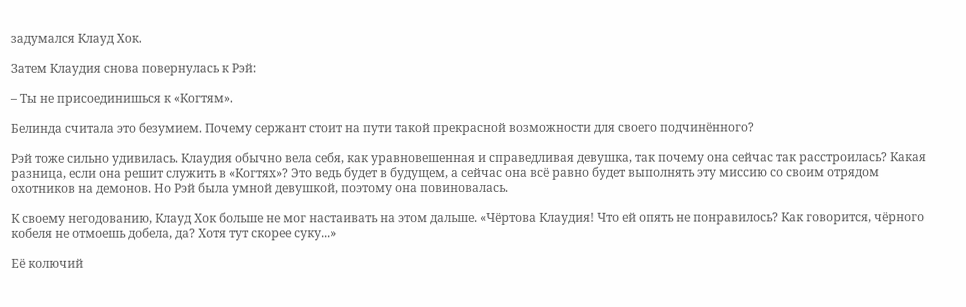задумался Клауд Хок.

Затем Клаудия снова повернулась к Рэй:

– Ты не присоединишься к «Когтям».

Белинда считала это безумием. Почему сержант стоит на пути такой прекрасной возможности для своего подчинённого?

Рэй тоже сильно удивилась. Клаудия обычно вела себя, как уравновешенная и справедливая девушка, так почему она сейчас так расстроилась? Какая разница, если она решит служить в «Когтях»? Это ведь будет в будущем, а сейчас она всё равно будет выполнять эту миссию со своим отрядом охотников на демонов. Но Рэй была умной девушкой, поэтому она повиновалась.

К своему негодованию, Клауд Хок больше не мог настаивать на этом дальше. «Чёртова Клаудия! Что ей опять не понравилось? Как говорится, чёрного кобеля не отмоешь добела, да? Хотя тут скорее суку...»

Её колючий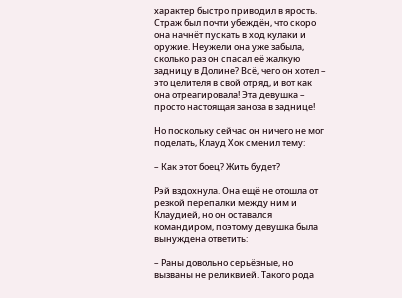характер быстро приводил в ярость. Страж был почти убеждён, что скоро она начнёт пускать в ход кулаки и оружие. Неужели она уже забыла, сколько раз он спасал её жалкую задницу в Долине? Всё, чего он хотел – это целителя в свой отряд, и вот как она отреагировала! Эта девушка – просто настоящая заноза в заднице!

Но поскольку сейчас он ничего не мог поделать, Клауд Хок сменил тему:

– Как этот боец? Жить будет?

Рэй вздохнула. Она ещё не отошла от резкой перепалки между ним и Клаудией, но он оставался командиром, поэтому девушка была вынуждена ответить:

– Раны довольно серьёзные, но вызваны не реликвией. Такого рода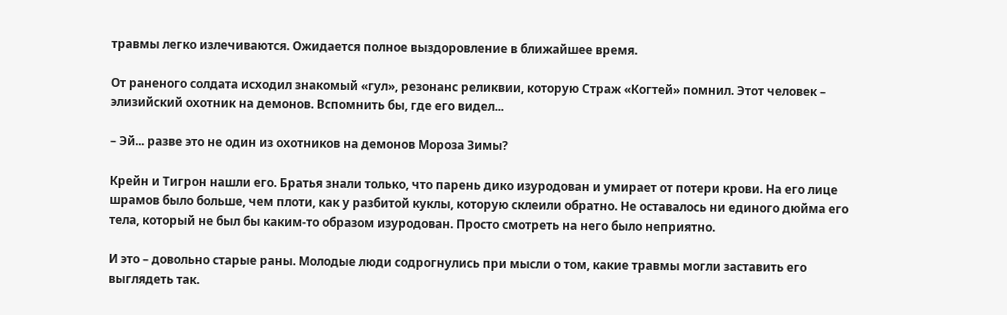травмы легко излечиваются. Ожидается полное выздоровление в ближайшее время.

От раненого солдата исходил знакомый «гул», резонанс реликвии, которую Страж «Когтей» помнил. Этот человек – элизийский охотник на демонов. Вспомнить бы, где его видел...

– Эй... разве это не один из охотников на демонов Мороза Зимы?

Крейн и Тигрон нашли его. Братья знали только, что парень дико изуродован и умирает от потери крови. На его лице шрамов было больше, чем плоти, как у разбитой куклы, которую склеили обратно. Не оставалось ни единого дюйма его тела, который не был бы каким-то образом изуродован. Просто смотреть на него было неприятно.

И это – довольно старые раны. Молодые люди содрогнулись при мысли о том, какие травмы могли заставить его выглядеть так.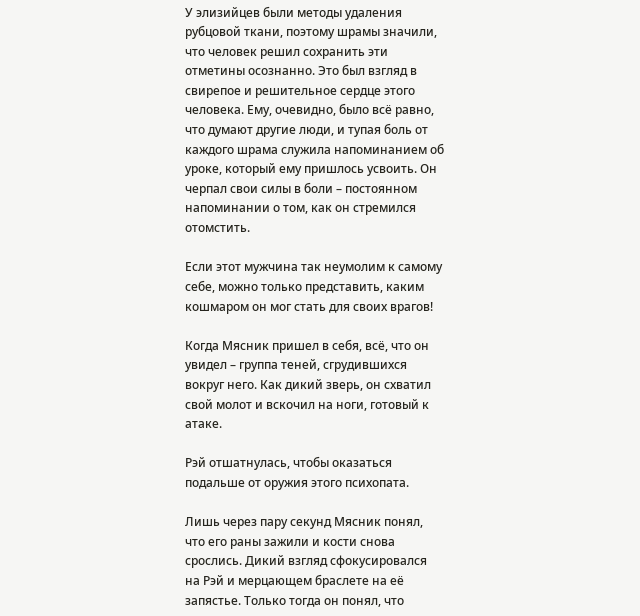У элизийцев были методы удаления рубцовой ткани, поэтому шрамы значили, что человек решил сохранить эти отметины осознанно. Это был взгляд в свирепое и решительное сердце этого человека. Ему, очевидно, было всё равно, что думают другие люди, и тупая боль от каждого шрама служила напоминанием об уроке, который ему пришлось усвоить. Он черпал свои силы в боли – постоянном напоминании о том, как он стремился отомстить.

Если этот мужчина так неумолим к самому себе, можно только представить, каким кошмаром он мог стать для своих врагов!

Когда Мясник пришел в себя, всё, что он увидел – группа теней, сгрудившихся вокруг него. Как дикий зверь, он схватил свой молот и вскочил на ноги, готовый к атаке.

Рэй отшатнулась, чтобы оказаться подальше от оружия этого психопата.

Лишь через пару секунд Мясник понял, что его раны зажили и кости снова срослись. Дикий взгляд сфокусировался на Рэй и мерцающем браслете на её запястье. Только тогда он понял, что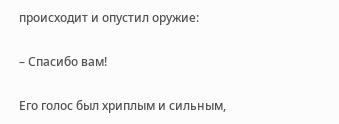происходит и опустил оружие:

– Спасибо вам!

Его голос был хриплым и сильным,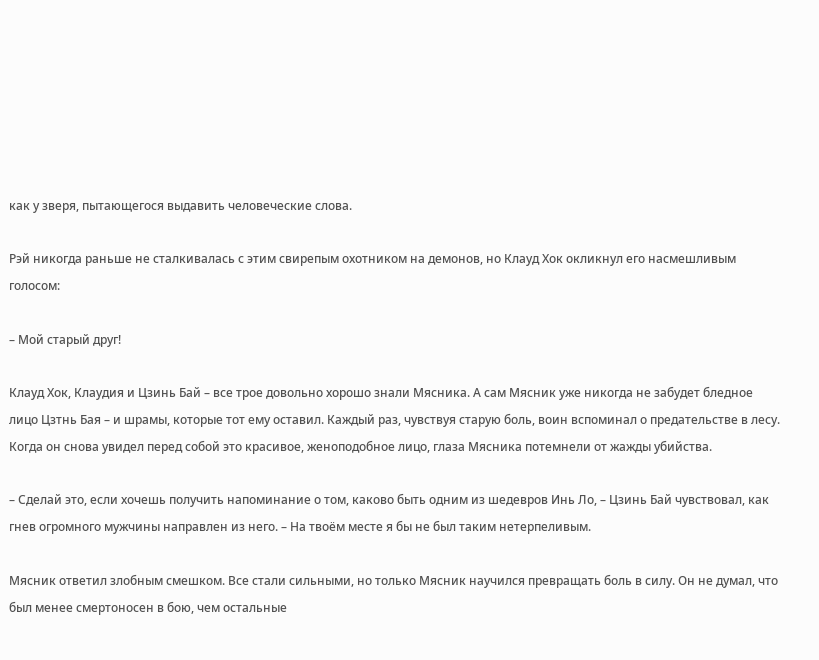как у зверя, пытающегося выдавить человеческие слова.

Рэй никогда раньше не сталкивалась с этим свирепым охотником на демонов, но Клауд Хок окликнул его насмешливым голосом:

– Мой старый друг!

Клауд Хок, Клаудия и Цзинь Бай – все трое довольно хорошо знали Мясника. А сам Мясник уже никогда не забудет бледное лицо Цзтнь Бая – и шрамы, которые тот ему оставил. Каждый раз, чувствуя старую боль, воин вспоминал о предательстве в лесу. Когда он снова увидел перед собой это красивое, женоподобное лицо, глаза Мясника потемнели от жажды убийства.

– Сделай это, если хочешь получить напоминание о том, каково быть одним из шедевров Инь Ло, – Цзинь Бай чувствовал, как гнев огромного мужчины направлен из него. – На твоём месте я бы не был таким нетерпеливым.

Мясник ответил злобным смешком. Все стали сильными, но только Мясник научился превращать боль в силу. Он не думал, что был менее смертоносен в бою, чем остальные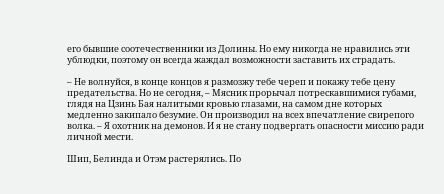его бывшие соотечественники из Долины. Но ему никогда не нравились эти ублюдки, поэтому он всегда жаждал возможности заставить их страдать.

– Не волнуйся, в конце концов я размозжу тебе череп и покажу тебе цену предательства. Но не сегодня, – Мясник прорычал потрескавшимися губами, глядя на Цзинь Бая налитыми кровью глазами, на самом дне которых медленно закипало безумие. Он производил на всех впечатление свирепого волка. – Я охотник на демонов. И я не стану подвергать опасности миссию ради личной мести.

Шип, Белинда и Отэм растерялись. По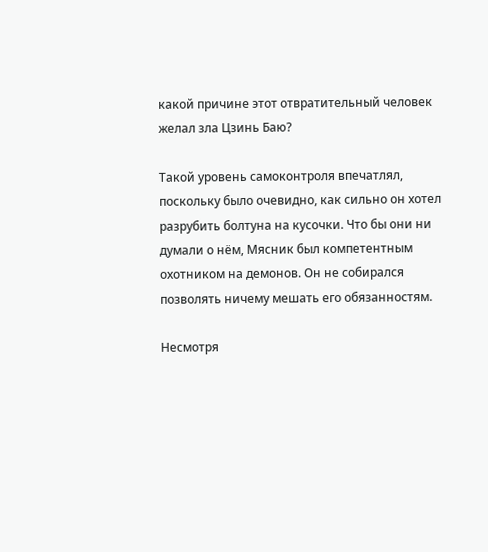какой причине этот отвратительный человек желал зла Цзинь Баю?

Такой уровень самоконтроля впечатлял, поскольку было очевидно, как сильно он хотел разрубить болтуна на кусочки. Что бы они ни думали о нём, Мясник был компетентным охотником на демонов. Он не собирался позволять ничему мешать его обязанностям.

Несмотря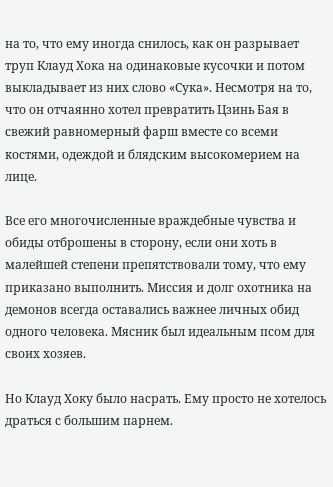на то, что ему иногда снилось, как он разрывает труп Клауд Хока на одинаковые кусочки и потом выкладывает из них слово «Сука». Несмотря на то, что он отчаянно хотел превратить Цзинь Бая в свежий равномерный фарш вместе со всеми костями, одеждой и блядским высокомерием на лице.

Все его многочисленные враждебные чувства и обиды отброшены в сторону, если они хоть в малейшей степени препятствовали тому, что ему приказано выполнить. Миссия и долг охотника на демонов всегда оставались важнее личных обид одного человека. Мясник был идеальным псом для своих хозяев.

Но Клауд Хоку было насрать. Ему просто не хотелось драться с большим парнем.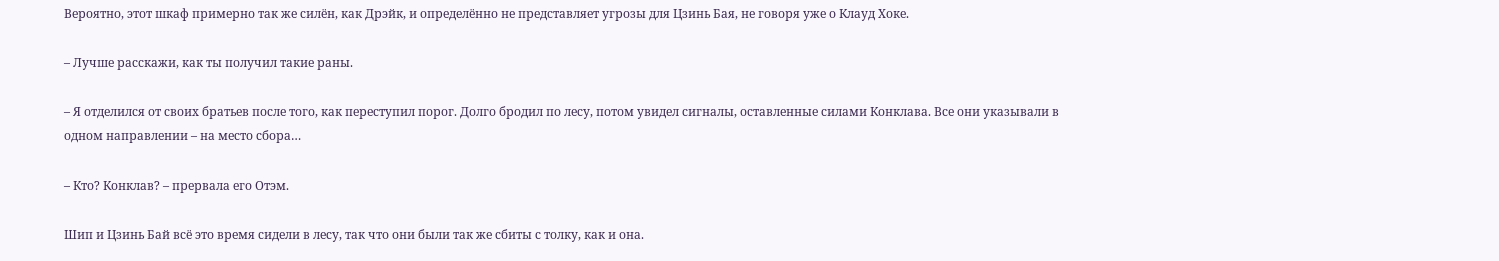Вероятно, этот шкаф примерно так же силён, как Дрэйк, и определённо не представляет угрозы для Цзинь Бая, не говоря уже о Клауд Хоке.

– Лучше расскажи, как ты получил такие раны.

– Я отделился от своих братьев после того, как переступил порог. Долго бродил по лесу, потом увидел сигналы, оставленные силами Конклава. Все они указывали в одном направлении – на место сбора…

– Кто? Конклав? – прервала его Отэм.

Шип и Цзинь Бай всё это время сидели в лесу, так что они были так же сбиты с толку, как и она.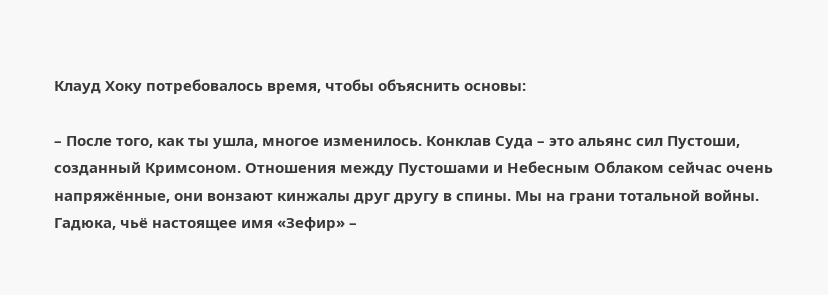Клауд Хоку потребовалось время, чтобы объяснить основы:

– После того, как ты ушла, многое изменилось. Конклав Суда – это альянс сил Пустоши, созданный Кримсоном. Отношения между Пустошами и Небесным Облаком сейчас очень напряжённые, они вонзают кинжалы друг другу в спины. Мы на грани тотальной войны. Гадюка, чьё настоящее имя «Зефир» –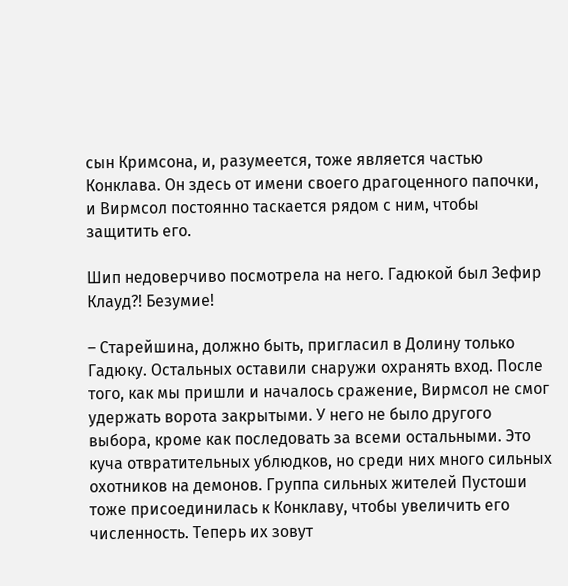сын Кримсона, и, разумеется, тоже является частью Конклава. Он здесь от имени своего драгоценного папочки, и Вирмсол постоянно таскается рядом с ним, чтобы защитить его.

Шип недоверчиво посмотрела на него. Гадюкой был Зефир Клауд?! Безумие!

– Старейшина, должно быть, пригласил в Долину только Гадюку. Остальных оставили снаружи охранять вход. После того, как мы пришли и началось сражение, Вирмсол не смог удержать ворота закрытыми. У него не было другого выбора, кроме как последовать за всеми остальными. Это куча отвратительных ублюдков, но среди них много сильных охотников на демонов. Группа сильных жителей Пустоши тоже присоединилась к Конклаву, чтобы увеличить его численность. Теперь их зовут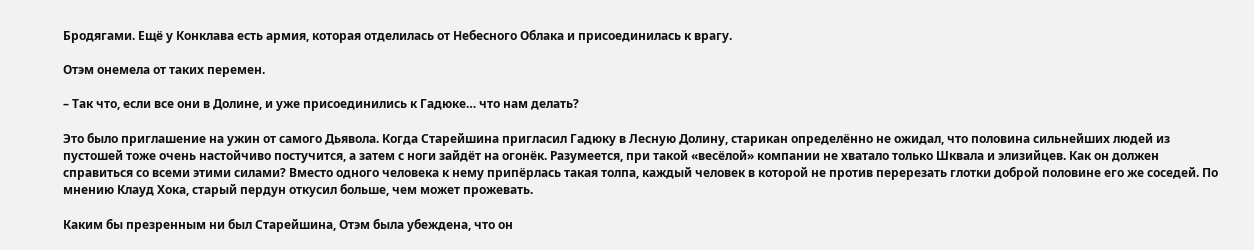Бродягами. Ещё у Конклава есть армия, которая отделилась от Небесного Облака и присоединилась к врагу.

Отэм онемела от таких перемен.

– Так что, если все они в Долине, и уже присоединились к Гадюке… что нам делать?

Это было приглашение на ужин от самого Дьявола. Когда Старейшина пригласил Гадюку в Лесную Долину, старикан определённо не ожидал, что половина сильнейших людей из пустошей тоже очень настойчиво постучится, а затем с ноги зайдёт на огонёк. Разумеется, при такой «весёлой» компании не хватало только Шквала и элизийцев. Как он должен справиться со всеми этими силами? Вместо одного человека к нему припёрлась такая толпа, каждый человек в которой не против перерезать глотки доброй половине его же соседей. По мнению Клауд Хока, старый пердун откусил больше, чем может прожевать.

Каким бы презренным ни был Старейшина, Отэм была убеждена, что он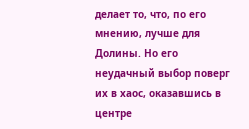делает то, что, по его мнению, лучше для Долины. Но его неудачный выбор поверг их в хаос, оказавшись в центре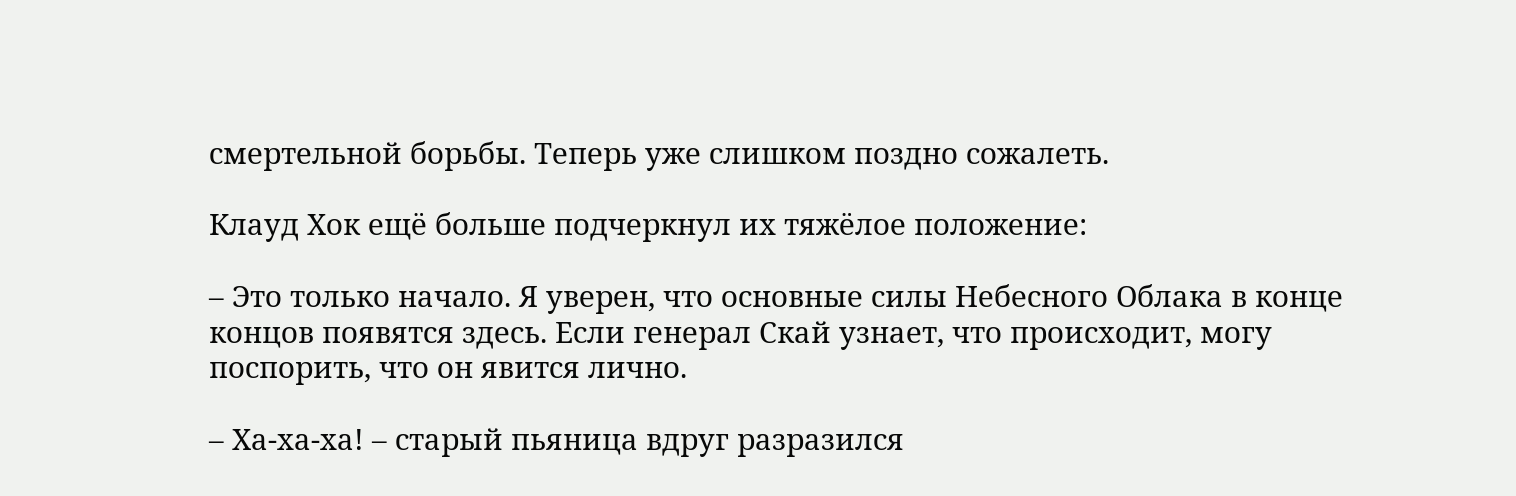смертельной борьбы. Теперь уже слишком поздно сожалеть.

Клауд Хок ещё больше подчеркнул их тяжёлое положение:

– Это только начало. Я уверен, что основные силы Небесного Облака в конце концов появятся здесь. Если генерал Скай узнает, что происходит, могу поспорить, что он явится лично.

– Ха-ха-ха! – старый пьяница вдруг разразился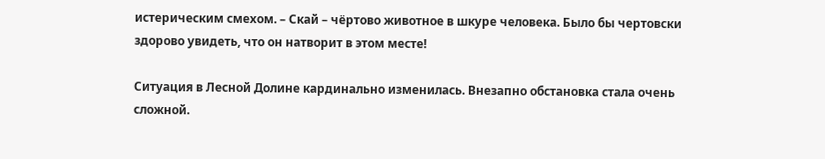истерическим смехом. – Скай – чёртово животное в шкуре человека. Было бы чертовски здорово увидеть, что он натворит в этом месте!

Ситуация в Лесной Долине кардинально изменилась. Внезапно обстановка стала очень сложной.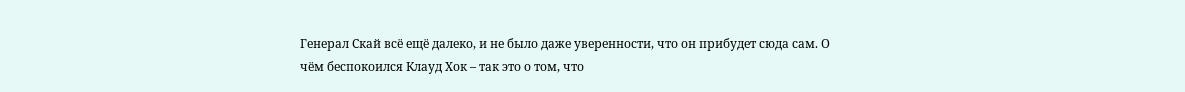Генерал Скай всё ещё далеко, и не было даже уверенности, что он прибудет сюда сам. О чём беспокоился Клауд Хок – так это о том, что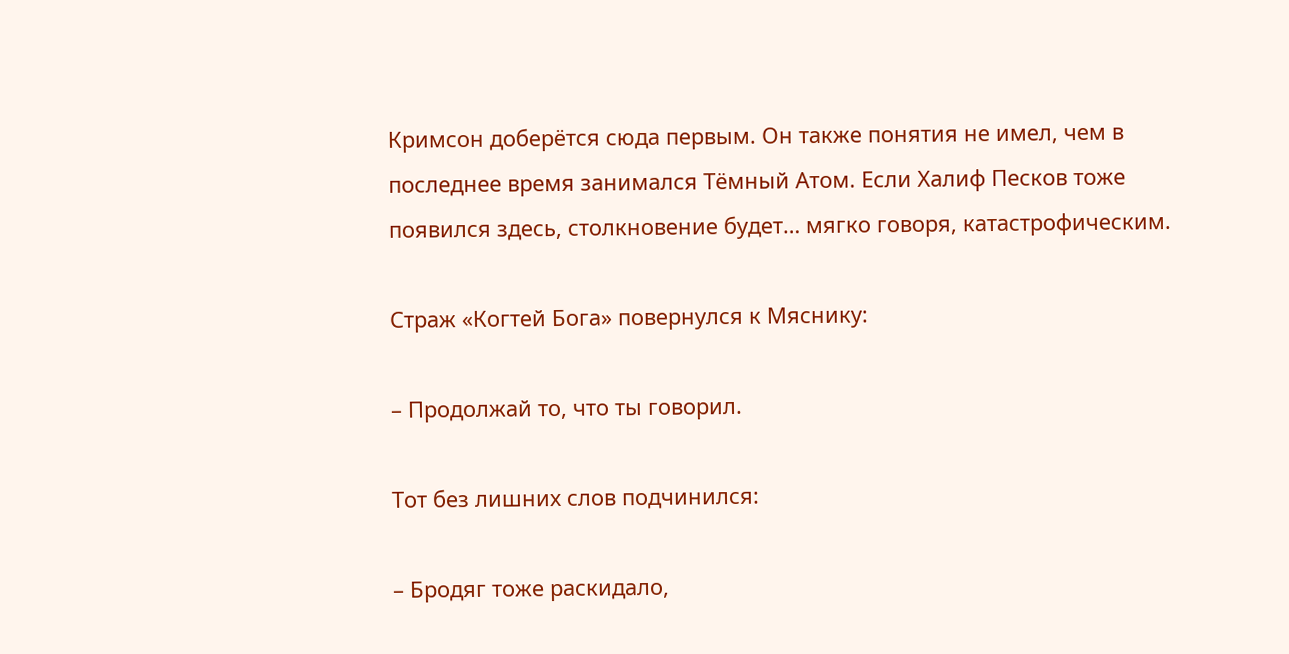Кримсон доберётся сюда первым. Он также понятия не имел, чем в последнее время занимался Тёмный Атом. Если Халиф Песков тоже появился здесь, столкновение будет… мягко говоря, катастрофическим.

Страж «Когтей Бога» повернулся к Мяснику:

– Продолжай то, что ты говорил.

Тот без лишних слов подчинился:

– Бродяг тоже раскидало,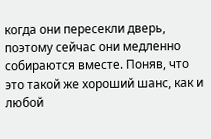когда они пересекли дверь, поэтому сейчас они медленно собираются вместе. Поняв, что это такой же хороший шанс, как и любой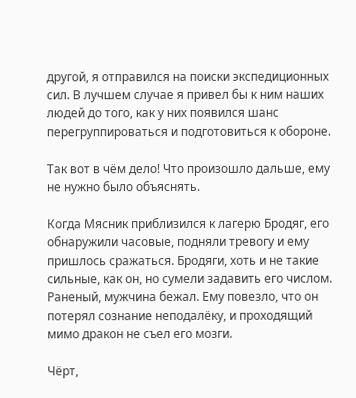другой, я отправился на поиски экспедиционных сил. В лучшем случае я привел бы к ним наших людей до того, как у них появился шанс перегруппироваться и подготовиться к обороне.

Так вот в чём дело! Что произошло дальше, ему не нужно было объяснять.

Когда Мясник приблизился к лагерю Бродяг, его обнаружили часовые, подняли тревогу и ему пришлось сражаться. Бродяги, хоть и не такие сильные, как он, но сумели задавить его числом. Раненый, мужчина бежал. Ему повезло, что он потерял сознание неподалёку, и проходящий мимо дракон не съел его мозги.

Чёрт,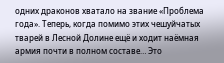одних драконов хватало на звание «Проблема года». Теперь, когда помимо этих чешуйчатых тварей в Лесной Долине ещё и ходит наёмная армия почти в полном составе… Это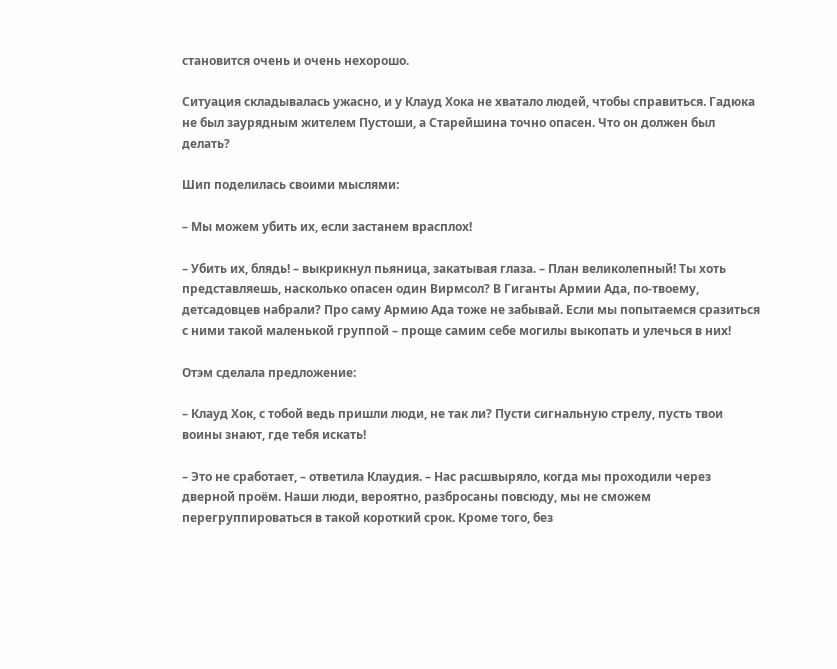становится очень и очень нехорошо.

Ситуация складывалась ужасно, и у Клауд Хока не хватало людей, чтобы справиться. Гадюка не был заурядным жителем Пустоши, а Старейшина точно опасен. Что он должен был делать?

Шип поделилась своими мыслями:

– Мы можем убить их, если застанем врасплох!

– Убить их, блядь! – выкрикнул пьяница, закатывая глаза. – План великолепный! Ты хоть представляешь, насколько опасен один Вирмсол? В Гиганты Армии Ада, по-твоему, детсадовцев набрали? Про саму Армию Ада тоже не забывай. Если мы попытаемся сразиться с ними такой маленькой группой – проще самим себе могилы выкопать и улечься в них!

Отэм сделала предложение:

– Клауд Хок, с тобой ведь пришли люди, не так ли? Пусти сигнальную стрелу, пусть твои воины знают, где тебя искать!

– Это не сработает, – ответила Клаудия. – Нас расшвыряло, когда мы проходили через дверной проём. Наши люди, вероятно, разбросаны повсюду, мы не сможем перегруппироваться в такой короткий срок. Кроме того, без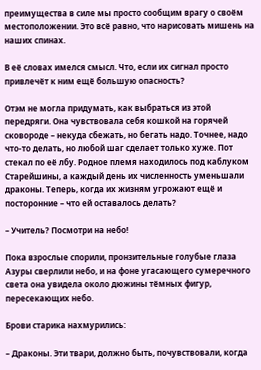преимущества в силе мы просто сообщим врагу о своём местоположении. Это всё равно, что нарисовать мишень на наших спинах.

В её словах имелся смысл. Что, если их сигнал просто привлечёт к ним ещё большую опасность?

Отэм не могла придумать, как выбраться из этой передряги. Она чувствовала себя кошкой на горячей сковороде – некуда сбежать, но бегать надо. Точнее, надо что-то делать, но любой шаг сделает только хуже. Пот стекал по её лбу. Родное племя находилось под каблуком Старейшины, а каждый день их численность уменьшали драконы. Теперь, когда их жизням угрожают ещё и посторонние – что ей оставалось делать?

– Учитель? Посмотри на небо!

Пока взрослые спорили, пронзительные голубые глаза Азуры сверлили небо, и на фоне угасающего сумеречного света она увидела около дюжины тёмных фигур, пересекающих небо.

Брови старика нахмурились:

– Драконы. Эти твари, должно быть, почувствовали, когда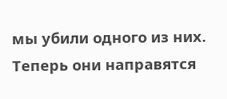мы убили одного из них. Теперь они направятся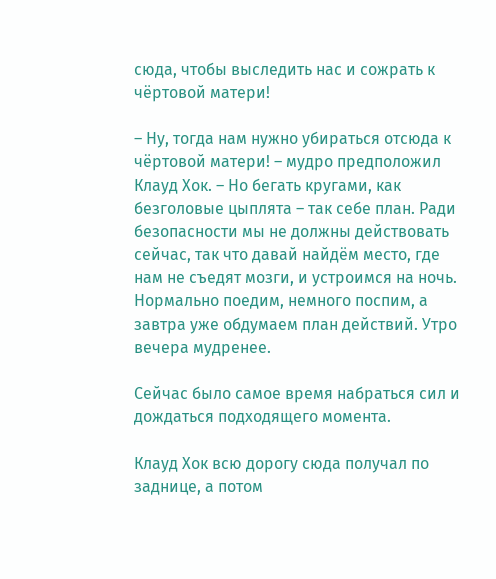сюда, чтобы выследить нас и сожрать к чёртовой матери!

– Ну, тогда нам нужно убираться отсюда к чёртовой матери! – мудро предположил Клауд Хок. – Но бегать кругами, как безголовые цыплята – так себе план. Ради безопасности мы не должны действовать сейчас, так что давай найдём место, где нам не съедят мозги, и устроимся на ночь. Нормально поедим, немного поспим, а завтра уже обдумаем план действий. Утро вечера мудренее.

Сейчас было самое время набраться сил и дождаться подходящего момента.

Клауд Хок всю дорогу сюда получал по заднице, а потом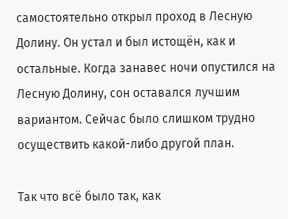самостоятельно открыл проход в Лесную Долину. Он устал и был истощён, как и остальные. Когда занавес ночи опустился на Лесную Долину, сон оставался лучшим вариантом. Сейчас было слишком трудно осуществить какой-либо другой план.

Так что всё было так, как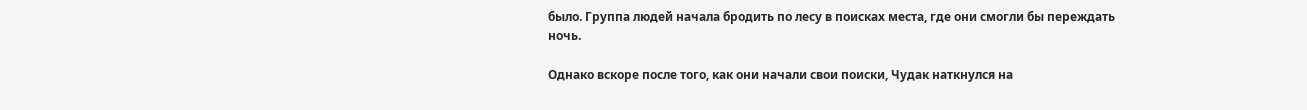было. Группа людей начала бродить по лесу в поисках места, где они смогли бы переждать ночь.

Однако вскоре после того, как они начали свои поиски, Чудак наткнулся на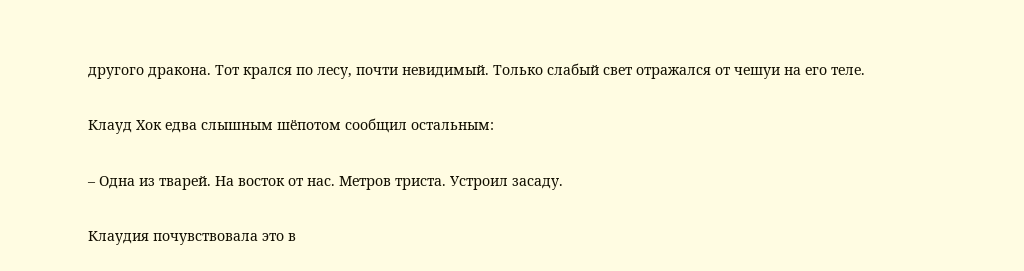другого дракона. Тот крался по лесу, почти невидимый. Только слабый свет отражался от чешуи на его теле.

Клауд Хок едва слышным шёпотом сообщил остальным:

– Одна из тварей. На восток от нас. Метров триста. Устроил засаду.

Клаудия почувствовала это в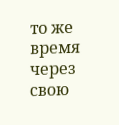то же время через свою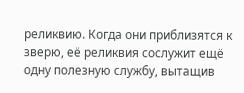реликвию. Когда они приблизятся к зверю, её реликвия сослужит ещё одну полезную службу, вытащив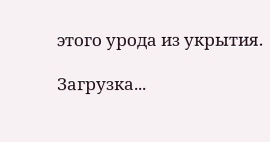этого урода из укрытия.

Загрузка...